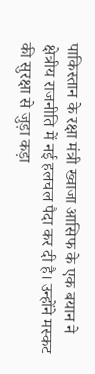पाकिस्तान के रक्षा मंत्री ख्वाजा आसिफ के एक बयान ने क्षेत्रीय राजनीति में नई हलचल पैदा कर दी है। उन्होंने मस्कट की सुरक्षा से जुड़ा कड़ा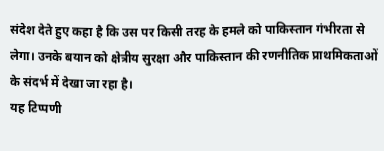संदेश देते हुए कहा है कि उस पर किसी तरह के हमले को पाकिस्तान गंभीरता से लेगा। उनके बयान को क्षेत्रीय सुरक्षा और पाकिस्तान की रणनीतिक प्राथमिकताओं के संदर्भ में देखा जा रहा है।
यह टिप्पणी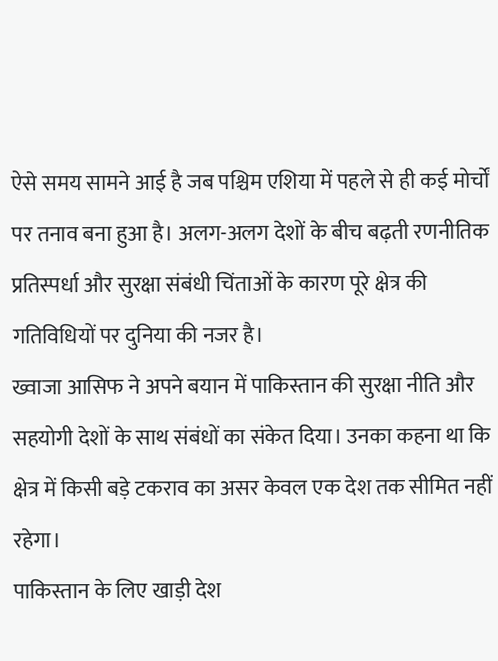ऐसे समय सामने आई है जब पश्चिम एशिया में पहले से ही कई मोर्चों पर तनाव बना हुआ है। अलग-अलग देशों के बीच बढ़ती रणनीतिक प्रतिस्पर्धा और सुरक्षा संबंधी चिंताओं के कारण पूरे क्षेत्र की गतिविधियों पर दुनिया की नजर है।
ख्वाजा आसिफ ने अपने बयान में पाकिस्तान की सुरक्षा नीति और सहयोगी देशों के साथ संबंधों का संकेत दिया। उनका कहना था कि क्षेत्र में किसी बड़े टकराव का असर केवल एक देश तक सीमित नहीं रहेगा।
पाकिस्तान के लिए खाड़ी देश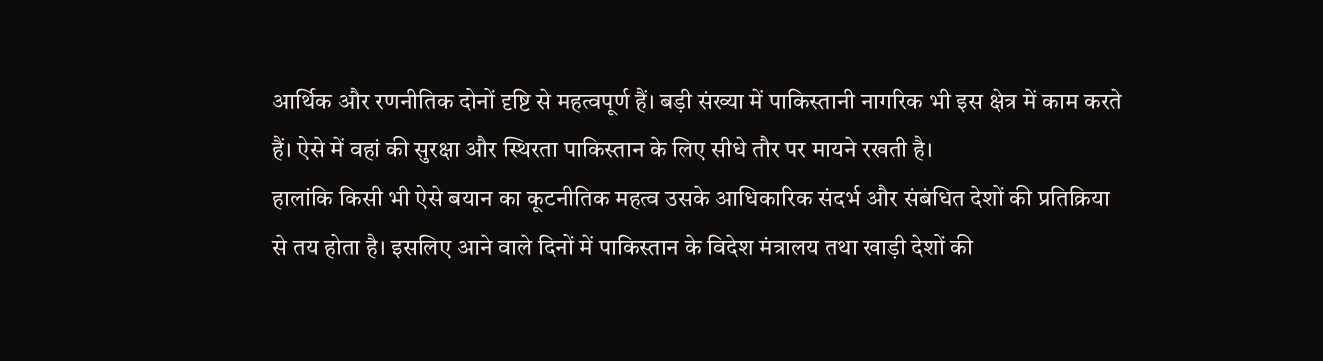आर्थिक और रणनीतिक दोनों दृष्टि से महत्वपूर्ण हैं। बड़ी संख्या में पाकिस्तानी नागरिक भी इस क्षेत्र में काम करते हैं। ऐसे में वहां की सुरक्षा और स्थिरता पाकिस्तान के लिए सीधे तौर पर मायने रखती है।
हालांकि किसी भी ऐसे बयान का कूटनीतिक महत्व उसके आधिकारिक संदर्भ और संबंधित देशों की प्रतिक्रिया से तय होता है। इसलिए आने वाले दिनों में पाकिस्तान के विदेश मंत्रालय तथा खाड़ी देशों की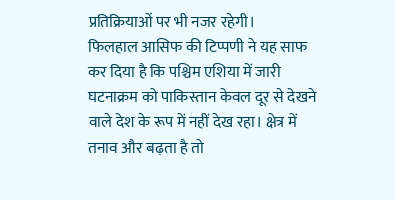प्रतिक्रियाओं पर भी नजर रहेगी।
फिलहाल आसिफ की टिप्पणी ने यह साफ कर दिया है कि पश्चिम एशिया में जारी घटनाक्रम को पाकिस्तान केवल दूर से देखने वाले देश के रूप में नहीं देख रहा। क्षेत्र में तनाव और बढ़ता है तो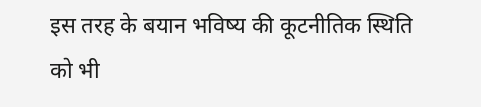इस तरह के बयान भविष्य की कूटनीतिक स्थिति को भी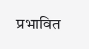प्रभावित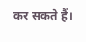कर सकते हैं।